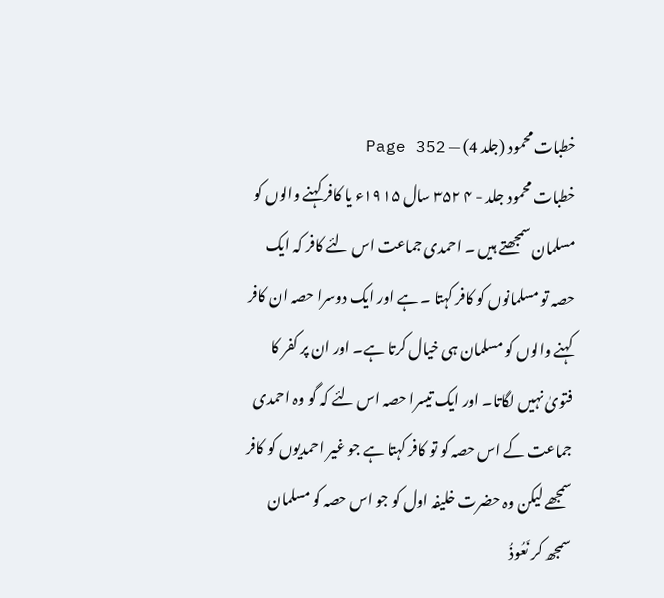خطبات محمود (جلد 4) — Page 352
خطبات محمود جلد - ۴ ۳۵۲ سال ۱۹۱۵ء یا کافر کہنے والوں کو مسلمان سمجھتے ہیں ۔ احمدی جماعت اس لئے کافر کہ ایک حصہ تو مسلمانوں کو کافر کہتا ۔ ہے اور ایک دوسرا حصہ ان کافر کہنے والوں کو مسلمان ہی خیال کرتا ہے۔ اور ان پر کفر کا فتویٰ نہیں لگاتا۔ اور ایک تیسرا حصہ اس لئے کہ گو وہ احمدی جماعت کے اس حصہ کو تو کافر کہتا ہے جو غیر احمدیوں کو کافر سمجھے لیکن وہ حضرت خلیفہ اول کو جو اس حصہ کو مسلمان سمجھ کر نَعُوذُ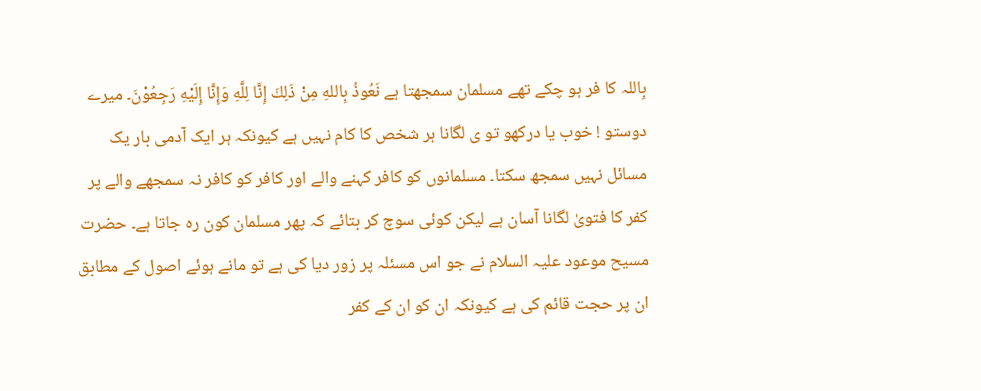بِاللہ کا فر ہو چکے تھے مسلمان سمجھتا ہے نَعُوذُ بِاللهِ مِنْ ذَلِكَ إِنَّا لِلَّهِ وَإِنَّا إِلَيْهِ رَجِعُوْنَ۔ میرے دوستو ! خوب یا درکھو تو ی لگانا ہر شخص کا کام نہیں ہے کیونکہ ہر ایک آدمی بار یک مسائل نہیں سمجھ سکتا۔ مسلمانوں کو کافر کہنے والے اور کافر کو کافر نہ سمجھے والے پر کفر کا فتویٰ لگانا آسان ہے لیکن کوئی سوچ کر بتائے کہ پھر مسلمان کون رہ جاتا ہے۔ حضرت مسیح موعود علیہ السلام نے جو اس مسئلہ پر زور دیا کی ہے تو مانے ہوئے اصول کے مطابق ان پر حجت قائم کی ہے کیونکہ ان کو ان کے کفر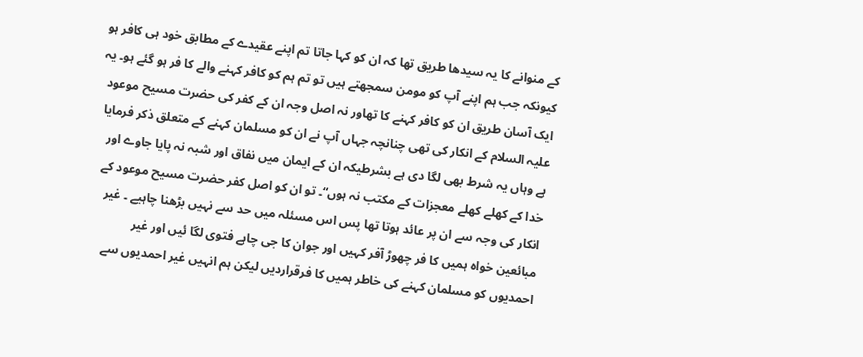کے منوانے کا یہ سیدھا طریق تھا کہ ان کو کہا جاتا تم اپنے عقیدے کے مطابق خود ہی کافر ہو کیونکہ جب ہم اپنے آپ کو مومن سمجھتے ہیں تو تم ہم کو کافر کہنے والے کا فر ہو گئے ہو۔ یہ ایک آسان طریق ان کو کافر کہنے کا تھاور نہ اصل وجہ ان کے کفر کی حضرت مسیح موعود علیہ السلام کے انکار کی تھی چنانچہ جہاں آپ نے ان کو مسلمان کہنے کے متعلق ذکر فرمایا ہے وہاں یہ شرط بھی لگا دی ہے بشرطیکہ ان کے ایمان میں نفاق اور شبہ نہ پایا جاوے اور خدا کے کھلے کھلے معجزات کے مکتب نہ ہوں“۔ تو ان کو اصل کفر حضرت مسیح موعود کے انکار کی وجہ سے ان پر عائد ہوتا تھا پس اس مسئلہ میں حد سے نہیں بڑھنا چاہیے ۔ غیر مبائعین خواہ ہمیں کا فر چھوڑ آفر کہیں اور جوان کا جی چاہے فتوی لگا ئیں اور غیر احمدیوں کو مسلمان کہنے کی خاطر ہمیں کا فرقراردیں لیکن ہم انہیں غیر احمدیوں سے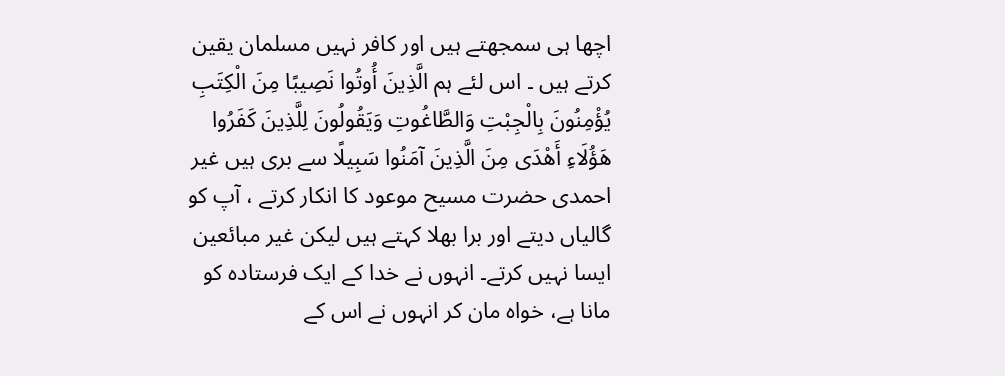اچھا ہی سمجھتے ہیں اور کافر نہیں مسلمان یقین کرتے ہیں ۔ اس لئے ہم الَّذِينَ أُوتُوا نَصِيبًا مِنَ الْكِتَبِ يُؤْمِنُونَ بِالْجِبْتِ وَالطَّاغُوتِ وَيَقُولُونَ لِلَّذِينَ كَفَرُوا هَؤُلَاءِ أَهْدَى مِنَ الَّذِينَ آمَنُوا سَبِيلًا سے بری ہیں غیر احمدی حضرت مسیح موعود کا انکار کرتے ، آپ کو گالیاں دیتے اور برا بھلا کہتے ہیں لیکن غیر مبائعین ایسا نہیں کرتے۔ انہوں نے خدا کے ایک فرستادہ کو مانا ہے، خواہ مان کر انہوں نے اس کے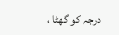درجہ کو گھٹا ،